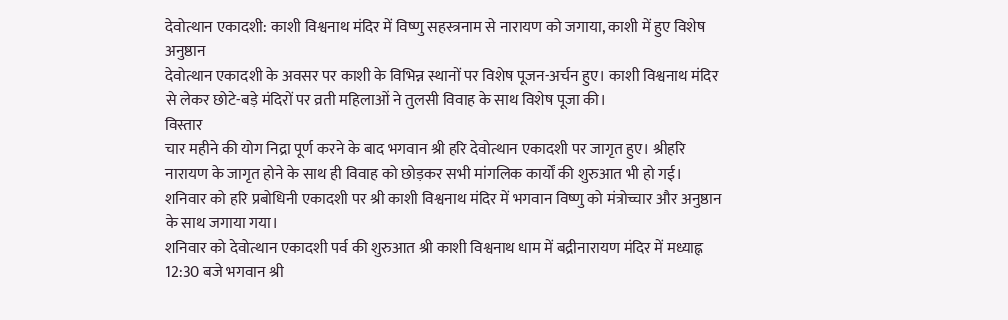देवोत्थान एकादशी: काशी विश्वनाथ मंदिर में विष्णु सहस्त्रनाम से नारायण को जगाया, काशी में हुए विशेष अनुष्ठान
देवोत्थान एकादशी के अवसर पर काशी के विभिन्न स्थानों पर विशेष पूजन-अर्चन हुए। काशी विश्वनाथ मंदिर से लेकर छोटे-बड़े मंदिरों पर व्रती महिलाओं ने तुलसी विवाह के साथ विशेष पूजा की।
विस्तार
चार महीने की योग निद्रा पूर्ण करने के बाद भगवान श्री हरि देवोत्थान एकादशी पर जागृत हुए। श्रीहरि नारायण के जागृत होने के साथ ही विवाह को छोड़कर सभी मांगलिक कार्यों की शुरुआत भी हो गई। शनिवार को हरि प्रबोधिनी एकादशी पर श्री काशी विश्वनाथ मंदिर में भगवान विष्णु को मंत्रोच्चार और अनुष्ठान के साथ जगाया गया।
शनिवार को देवोत्थान एकादशी पर्व की शुरुआत श्री काशी विश्वनाथ धाम में बद्रीनारायण मंदिर में मध्याह्न 12:30 बजे भगवान श्री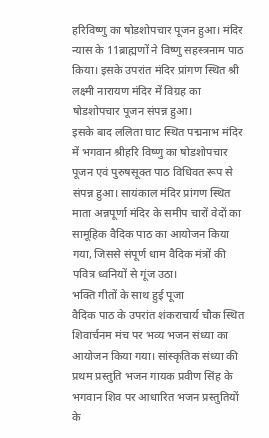हरिविष्णु का षोडशोपचार पूजन हुआ। मंदिर न्यास के 11ब्राह्मणों ने विष्णु सहस्त्रनाम पाठ किया। इसके उपरांत मंदिर प्रांगण स्थित श्री लक्ष्मी नारायण मंदिर में विग्रह का षोडशोपचार पूजन संपन्न हुआ।
इसके बाद ललिता घाट स्थित पद्मनाभ मंदिर में भगवान श्रीहरि विष्णु का षोडशोपचार पूजन एवं पुरुषसूक्त पाठ विधिवत रूप से संपन्न हुआ। सायंकाल मंदिर प्रांगण स्थित माता अन्नपूर्णा मंदिर के समीप चारों वेदों का सामूहिक वैदिक पाठ का आयोजन किया गया, जिससे संपूर्ण धाम वैदिक मंत्रों की पवित्र ध्वनियों से गूंज उठा।
भक्ति गीतों के साथ हुई पूजा
वैदिक पाठ के उपरांत शंकराचार्य चौक स्थित शिवार्चनम मंच पर भव्य भजन संध्या का आयोजन किया गया। सांस्कृतिक संध्या की प्रथम प्रस्तुति भजन गायक प्रवीण सिंह के भगवान शिव पर आधारित भजन प्रस्तुतियों के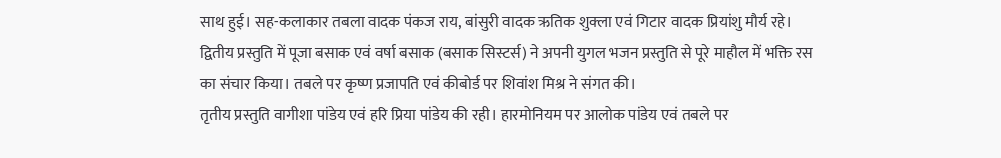साथ हुई। सह-कलाकार तबला वादक पंकज राय, बांसुरी वादक ऋतिक शुक्ला एवं गिटार वादक प्रियांशु मौर्य रहे। द्वितीय प्रस्तुति में पूजा बसाक एवं वर्षा बसाक (बसाक सिस्टर्स) ने अपनी युगल भजन प्रस्तुति से पूरे माहौल में भक्ति रस का संचार किया। तबले पर कृष्ण प्रजापति एवं कीबोर्ड पर शिवांश मिश्र ने संगत की।
तृतीय प्रस्तुति वागीशा पांडेय एवं हरि प्रिया पांडेय की रही। हारमोनियम पर आलोक पांडेय एवं तबले पर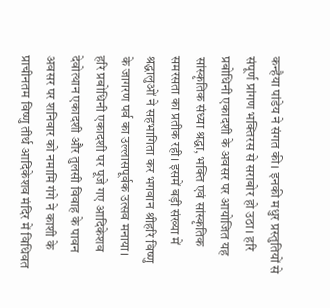कन्हैया पांडेय ने संगत की। इनकी मधुर प्रस्तुतियों से संपूर्ण प्रांगण भक्तिरस से सराबोर हो उठा। हरि प्रबोधिनी एकादशी के अवसर पर आयोजित यह सांस्कृतिक संध्या श्रद्धा, भक्ति एवं सांस्कृतिक समरसता का प्रतीक रही। इसमें बड़ी संख्या में श्रद्धालुओं ने सहभागिता कर भगवान श्रीहरि विष्णु के जागरण पर्व का उल्लासपूर्वक उत्सव मनाया।
हरि प्रबोधिनी एकादशी पर पूजे गए आदिकेशव
देवोत्थान एकादशी और तुलसी विवाह के पावन अवसर पर शनिवार को नमामि गंगे ने काशी के प्राचीनतम विष्णु तीर्थ आदिकेशव मंदिर में विधिवत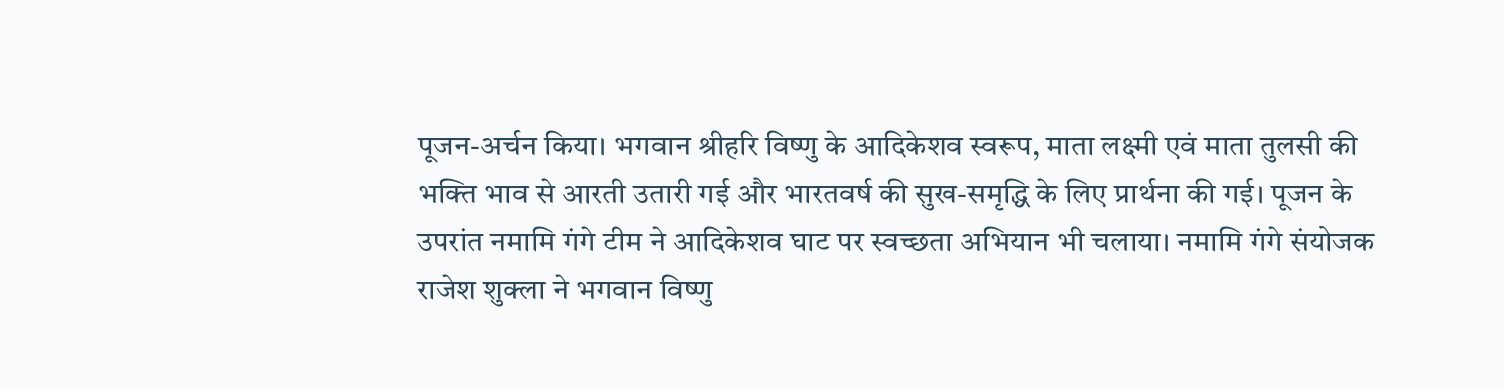पूजन-अर्चन किया। भगवान श्रीहरि विष्णु के आदिकेशव स्वरूप, माता लक्ष्मी एवं माता तुलसी की भक्ति भाव से आरती उतारी गई और भारतवर्ष की सुख-समृद्धि के लिए प्रार्थना की गई। पूजन के उपरांत नमामि गंगे टीम ने आदिकेशव घाट पर स्वच्छता अभियान भी चलाया। नमामि गंगे संयोजक राजेश शुक्ला ने भगवान विष्णु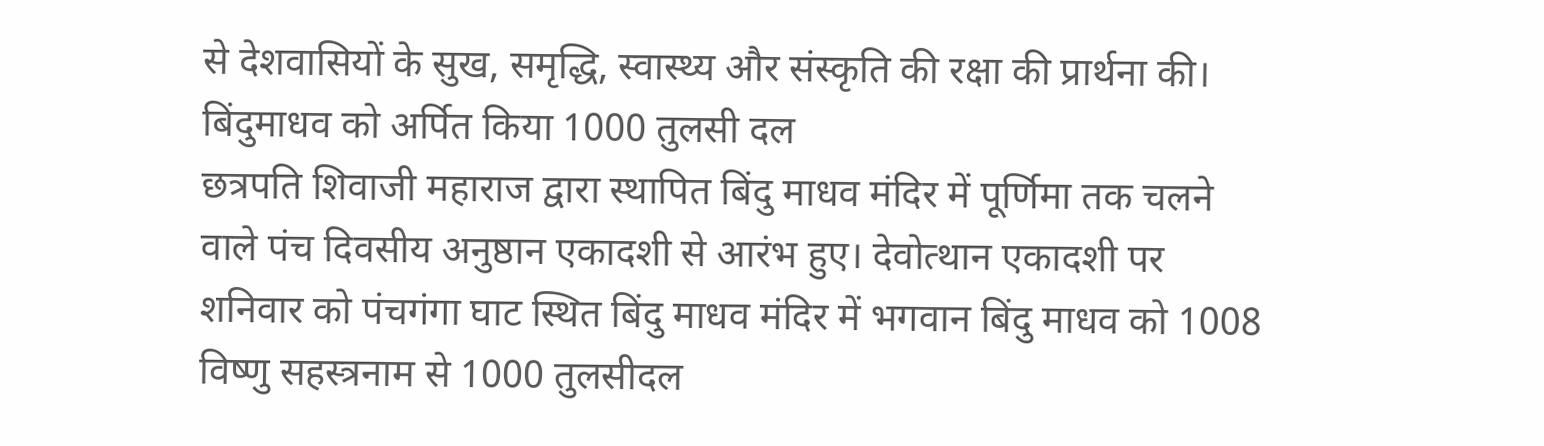से देशवासियों के सुख, समृद्धि, स्वास्थ्य और संस्कृति की रक्षा की प्रार्थना की।
बिंदुमाधव को अर्पित किया 1000 तुलसी दल
छत्रपति शिवाजी महाराज द्वारा स्थापित बिंदु माधव मंदिर में पूर्णिमा तक चलने वाले पंच दिवसीय अनुष्ठान एकादशी से आरंभ हुए। देवोत्थान एकादशी पर शनिवार को पंचगंगा घाट स्थित बिंदु माधव मंदिर में भगवान बिंदु माधव को 1008 विष्णु सहस्त्रनाम से 1000 तुलसीदल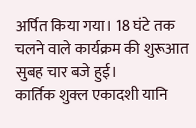अर्पित किया गया। 18 घंटे तक चलने वाले कार्यक्रम की शुरूआत सुबह चार बजे हुई।
कार्तिक शुक्ल एकादशी यानि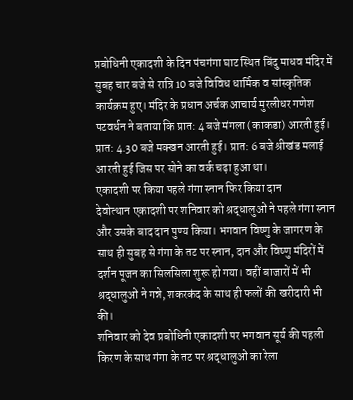प्रबोधिनी एकादशी के दिन पंचगंगा घाट स्थित बिंदु माधव मंदिर में सुबह चार बजे से रात्रि 10 बजे विविध धार्मिक व सांस्कृतिक कार्यक्रम हुए। मंदिर के प्रधान अर्चक आचार्य मुरलीधर गणेश पटवर्धन ने बताया कि प्रात: 4 बजे मंगला (काकडा) आरती हुई। प्रात: 4.30 बजे मक्खन आरती हुई। प्रात: 6 बजे श्रीखंड मलाई आरती हुई जिस पर सोने का वर्क चढ़ा हुआ था।
एकादशी पर किया पहले गंगा स्नान फिर किया दान
देवोत्थान एकादशी पर शनिवार को श्रद्धालुओं ने पहले गंगा स्नान और उसके बाद दान पुण्य किया। भगवान विष्णु के जागरण के साथ ही सुबह से गंगा के तट पर स्नान, दान और विष्णु मंदिरों में दर्शन पूजन का सिलसिला शुरू हो गया। वहीं बाजारों में भी श्रद्धालुओं ने गन्ने, शकरकंद के साथ ही फलों की खरीदारी भी की।
शनिवार को देव प्रबोधिनी एकादशी पर भगवान सूर्य की पहली किरण के साथ गंगा के तट पर श्रद्धालुओं का रेला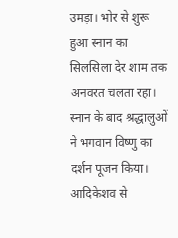उमड़ा। भोर से शुरू हुआ स्नान का सिलसिला देर शाम तक अनवरत चलता रहा। स्नान के बाद श्रद्धालुओं ने भगवान विष्णु का दर्शन पूजन किया। आदिकेशव से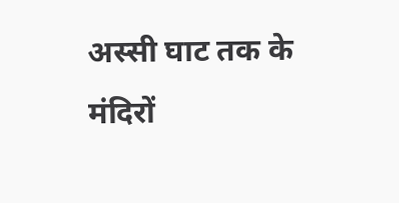अस्सी घाट तक के मंदिरों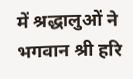में श्रद्धालुओं ने भगवान श्री हरि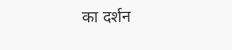का दर्शन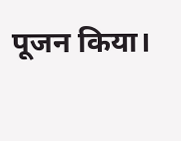पूजन किया।